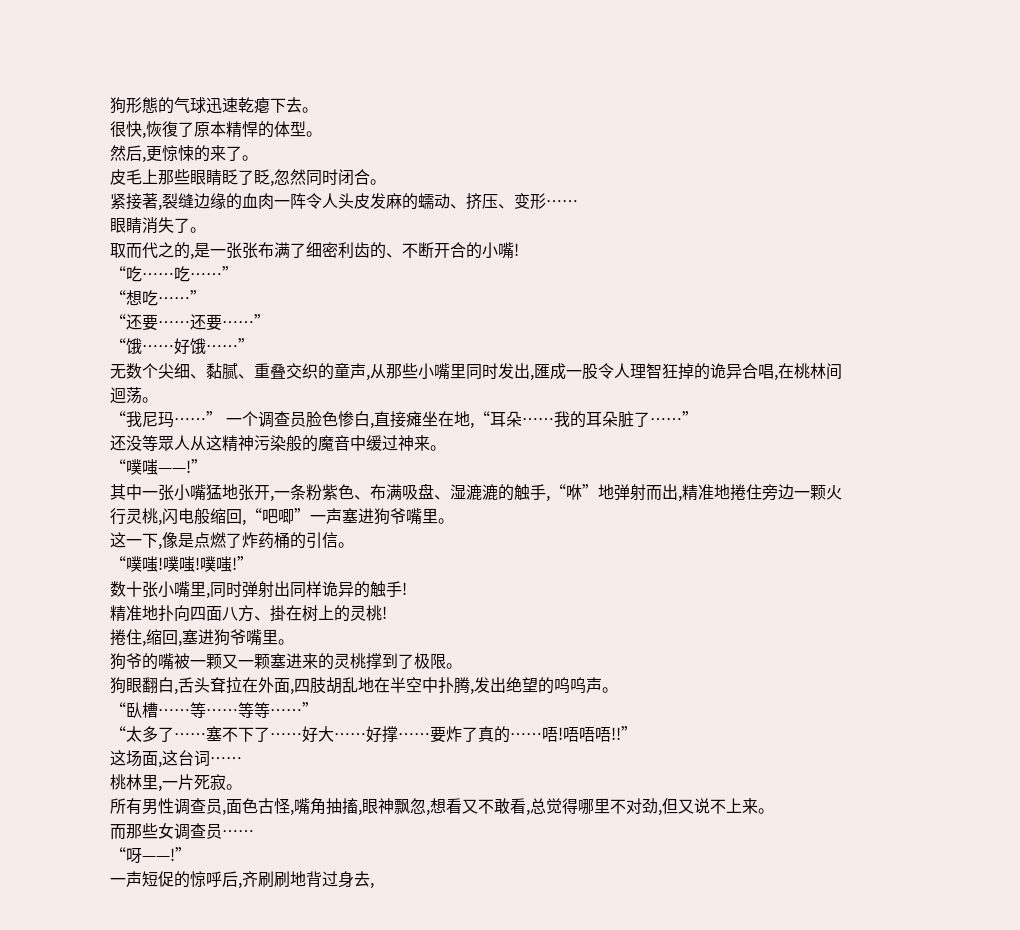狗形態的气球迅速乾瘪下去。
很快,恢復了原本精悍的体型。
然后,更惊悚的来了。
皮毛上那些眼睛眨了眨,忽然同时闭合。
紧接著,裂缝边缘的血肉一阵令人头皮发麻的蠕动、挤压、变形……
眼睛消失了。
取而代之的,是一张张布满了细密利齿的、不断开合的小嘴!
“吃……吃……”
“想吃……”
“还要……还要……”
“饿……好饿……”
无数个尖细、黏腻、重叠交织的童声,从那些小嘴里同时发出,匯成一股令人理智狂掉的诡异合唱,在桃林间迴荡。
“我尼玛……” 一个调查员脸色惨白,直接瘫坐在地,“耳朵……我的耳朵脏了……”
还没等眾人从这精神污染般的魔音中缓过神来。
“噗嗤——!”
其中一张小嘴猛地张开,一条粉紫色、布满吸盘、湿漉漉的触手,“咻”地弹射而出,精准地捲住旁边一颗火行灵桃,闪电般缩回,“吧唧”一声塞进狗爷嘴里。
这一下,像是点燃了炸药桶的引信。
“噗嗤!噗嗤!噗嗤!”
数十张小嘴里,同时弹射出同样诡异的触手!
精准地扑向四面八方、掛在树上的灵桃!
捲住,缩回,塞进狗爷嘴里。
狗爷的嘴被一颗又一颗塞进来的灵桃撑到了极限。
狗眼翻白,舌头耷拉在外面,四肢胡乱地在半空中扑腾,发出绝望的呜呜声。
“臥槽……等……等等……”
“太多了……塞不下了……好大……好撑……要炸了真的……唔!唔唔唔!!”
这场面,这台词……
桃林里,一片死寂。
所有男性调查员,面色古怪,嘴角抽搐,眼神飘忽,想看又不敢看,总觉得哪里不对劲,但又说不上来。
而那些女调查员……
“呀——!”
一声短促的惊呼后,齐刷刷地背过身去,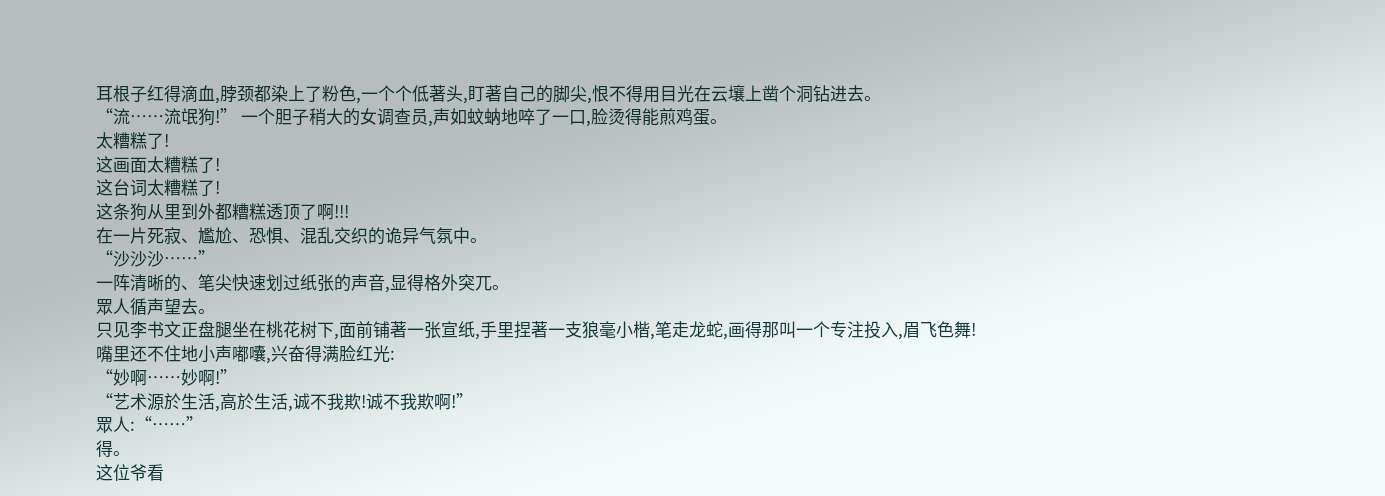耳根子红得滴血,脖颈都染上了粉色,一个个低著头,盯著自己的脚尖,恨不得用目光在云壤上凿个洞钻进去。
“流……流氓狗!” 一个胆子稍大的女调查员,声如蚊蚋地啐了一口,脸烫得能煎鸡蛋。
太糟糕了!
这画面太糟糕了!
这台词太糟糕了!
这条狗从里到外都糟糕透顶了啊!!!
在一片死寂、尷尬、恐惧、混乱交织的诡异气氛中。
“沙沙沙……”
一阵清晰的、笔尖快速划过纸张的声音,显得格外突兀。
眾人循声望去。
只见李书文正盘腿坐在桃花树下,面前铺著一张宣纸,手里捏著一支狼毫小楷,笔走龙蛇,画得那叫一个专注投入,眉飞色舞!
嘴里还不住地小声嘟囔,兴奋得满脸红光:
“妙啊……妙啊!”
“艺术源於生活,高於生活,诚不我欺!诚不我欺啊!”
眾人:“……”
得。
这位爷看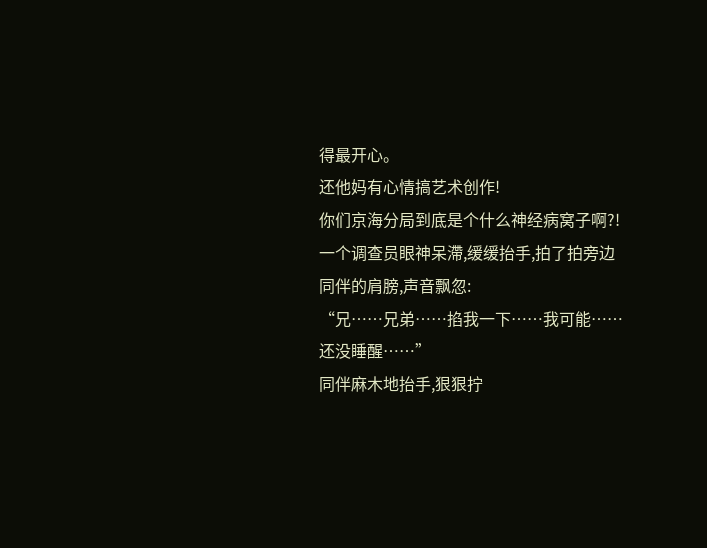得最开心。
还他妈有心情搞艺术创作!
你们京海分局到底是个什么神经病窝子啊?!
一个调查员眼神呆滯,缓缓抬手,拍了拍旁边同伴的肩膀,声音飘忽:
“兄……兄弟……掐我一下……我可能……还没睡醒……”
同伴麻木地抬手,狠狠拧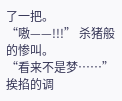了一把。
“嗷——!!!” 杀猪般的惨叫。
“看来不是梦……” 挨掐的调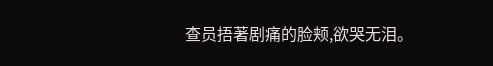查员捂著剧痛的脸颊,欲哭无泪。